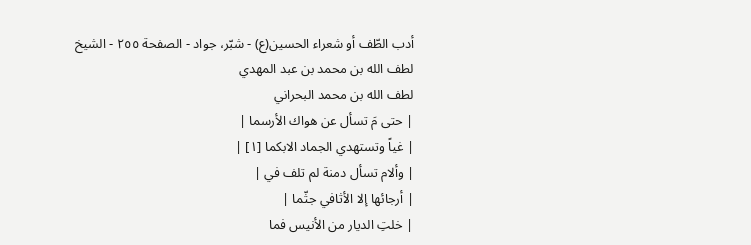أدب الطّف أو شعراء الحسين(ع) - شبّر، جواد - الصفحة ٢٥٥ - الشيخ لطف الله بن محمد بن عبد المهدي
لطف الله بن محمد البحراني
| حتى مَ تسأل عن هواك الأرسما |
| غياً وتستهدي الجماد الابكما [١] |
| وألام تسأل دمنة لم تلف في |
| أرجائها إلا الأثافي جثّما |
| خلتِ الديار من الأنيس فما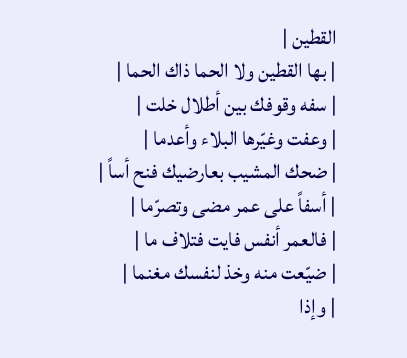القطين |
| بها القطين ولا الحما ذاك الحما |
| سفه وقوفك بين أطلال خلت |
| وعفت وغيّرها البلاء وأعدما |
| ضحك المشيب بعارضيك فنح أساً |
| أسفاً على عمر مضى وتصرّما |
| فالعمر أنفس فايت فتلاف ما |
| ضيّعت منه وخذ لنفسك مغنما |
| وإذا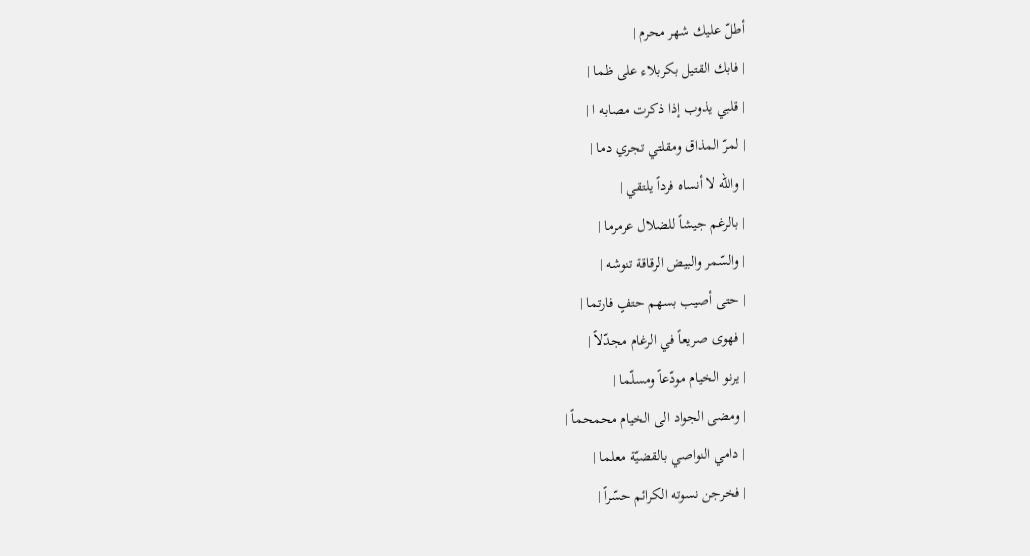أطلّ عليك شهر محرم |
| فابك القتيل بكربلاء على ظما |
| قلبي يذوب إذا ذكرت مصابه ا |
| لمرّ المذاق ومقلتي تجري دما |
| والله لا أنساه فرداً يلتقي |
| بالرغم جيشاً للضلال عرمرما |
| والسّمر والبيض الرقاقة تنوشه |
| حتى أصيب بسهم حتفٍ فارتما |
| فهوى صريعاً في الرغام مجدّلاً |
| يرنو الخيام مودّعاً ومسلّما |
| ومضى الجواد الى الخيام محمحماً |
| دامي النواصي بالقضيّة معلما |
| فخرجن نسوته الكرائم حسّراً |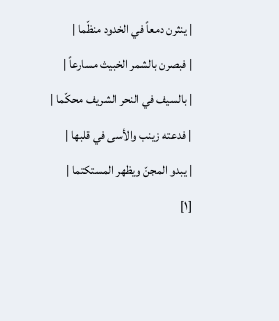| ينثرن دمعاً في الخدود منظّما |
| فبصرن بالشمر الخبيث مسارعاً |
| بالسيف في النحر الشريف محكّما |
| فدعته زينب والأسى في قلبها |
| يبدو المجنّ ويظهر المستكتما |
[١]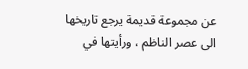عن مجموعة قديمة يرجع تاريخها الى عصر الناظم ، ورأيتها في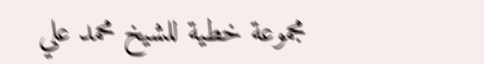مجموعة خطية للشيخ محمد علي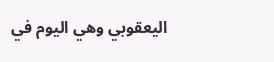اليعقوبي وهي اليوم في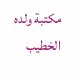مكتبة ولده الخطيب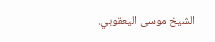الشيخ موسى اليعقوبي.